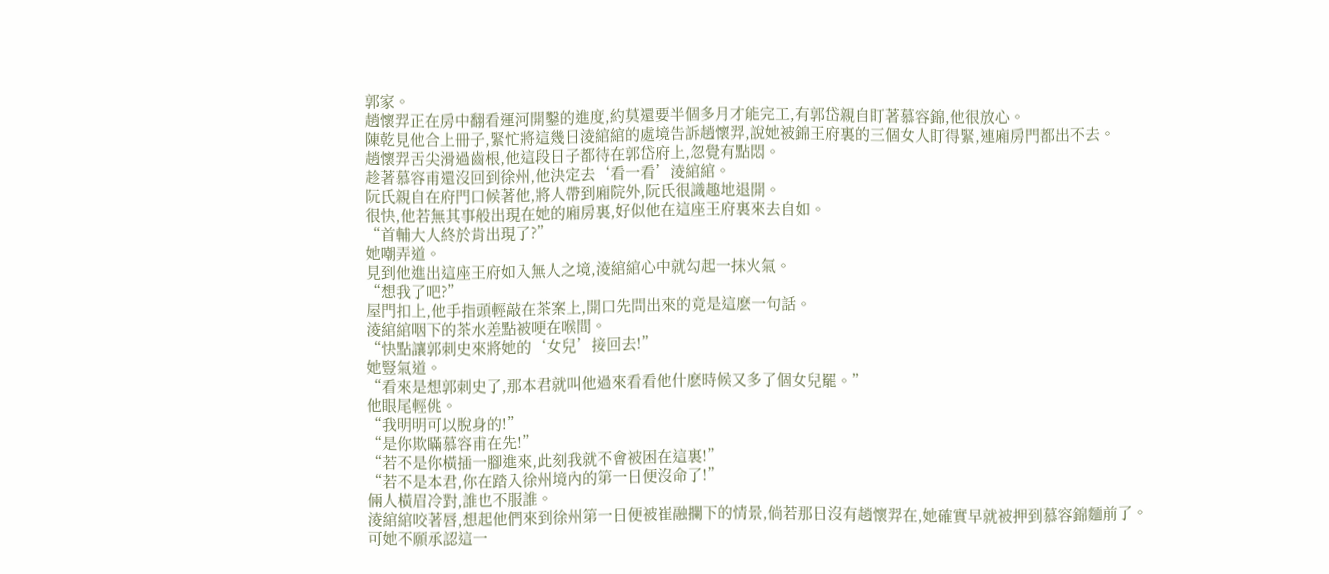郭家。
趙懷羿正在房中翻看運河開鑿的進度,約莫還要半個多月才能完工,有郭岱親自盯著慕容錦,他很放心。
陳乾見他合上冊子,緊忙將這幾日淩綰綰的處境告訴趙懷羿,說她被錦王府裏的三個女人盯得緊,連廂房門都出不去。
趙懷羿舌尖滑過齒根,他這段日子都待在郭岱府上,忽覺有點悶。
趁著慕容甫還沒回到徐州,他決定去‘看一看’淩綰綰。
阮氏親自在府門口候著他,將人帶到廂院外,阮氏很識趣地退開。
很快,他若無其事般出現在她的廂房裏,好似他在這座王府裏來去自如。
“首輔大人終於肯出現了?”
她嘲弄道。
見到他進出這座王府如入無人之境,淩綰綰心中就勾起一抹火氣。
“想我了吧?”
屋門扣上,他手指頭輕敲在茶案上,開口先問出來的竟是這麽一句話。
淩綰綰咽下的茶水差點被哽在喉間。
“快點讓郭刺史來將她的‘女兒’接回去!”
她豎氣道。
“看來是想郭刺史了,那本君就叫他過來看看他什麽時候又多了個女兒罷。”
他眼尾輕佻。
“我明明可以脫身的!”
“是你欺瞞慕容甫在先!”
“若不是你橫插一腳進來,此刻我就不會被困在這裏!”
“若不是本君,你在踏入徐州境內的第一日便沒命了!”
倆人橫眉冷對,誰也不服誰。
淩綰綰咬著唇,想起他們來到徐州第一日便被崔融攔下的情景,倘若那日沒有趙懷羿在,她確實早就被押到慕容錦麵前了。
可她不願承認這一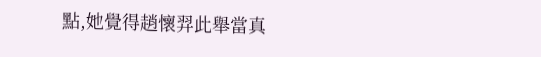點,她覺得趙懷羿此舉當真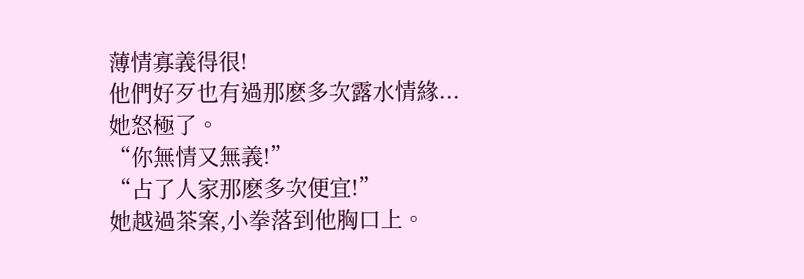薄情寡義得很!
他們好歹也有過那麽多次露水情緣...
她怒極了。
“你無情又無義!”
“占了人家那麽多次便宜!”
她越過茶案,小拳落到他胸口上。